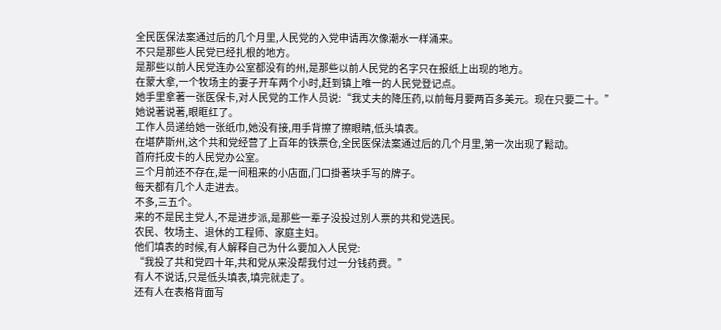全民医保法案通过后的几个月里,人民党的入党申请再次像潮水一样涌来。
不只是那些人民党已经扎根的地方。
是那些以前人民党连办公室都没有的州,是那些以前人民党的名字只在报纸上出现的地方。
在蒙大拿,一个牧场主的妻子开车两个小时,赶到镇上唯一的人民党登记点。
她手里拿著一张医保卡,对人民党的工作人员说:“我丈夫的降压药,以前每月要两百多美元。现在只要二十。”
她说著说著,眼眶红了。
工作人员递给她一张纸巾,她没有接,用手背擦了擦眼睛,低头填表。
在堪萨斯州,这个共和党经营了上百年的铁票仓,全民医保法案通过后的几个月里,第一次出现了鬆动。
首府托皮卡的人民党办公室。
三个月前还不存在,是一间租来的小店面,门口掛著块手写的牌子。
每天都有几个人走进去。
不多,三五个。
来的不是民主党人,不是进步派,是那些一辈子没投过別人票的共和党选民。
农民、牧场主、退休的工程师、家庭主妇。
他们填表的时候,有人解释自己为什么要加入人民党:
“我投了共和党四十年,共和党从来没帮我付过一分钱药费。”
有人不说话,只是低头填表,填完就走了。
还有人在表格背面写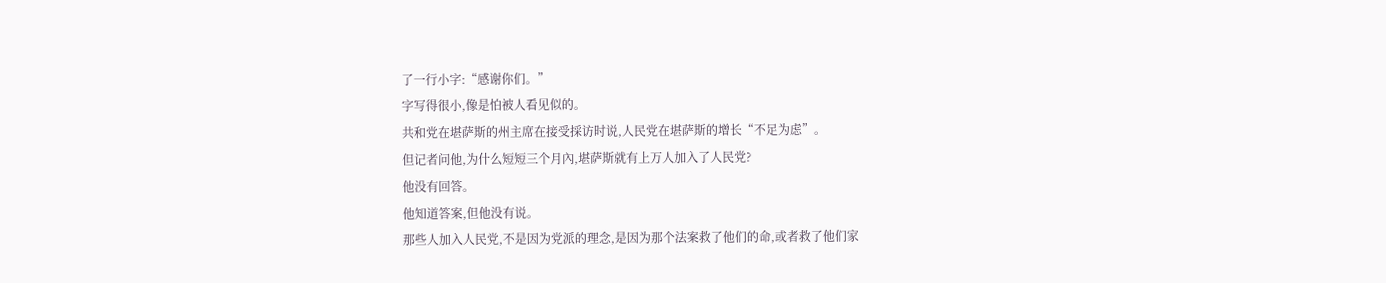了一行小字:“感谢你们。”
字写得很小,像是怕被人看见似的。
共和党在堪萨斯的州主席在接受採访时说,人民党在堪萨斯的增长“不足为虑”。
但记者问他,为什么短短三个月內,堪萨斯就有上万人加入了人民党?
他没有回答。
他知道答案,但他没有说。
那些人加入人民党,不是因为党派的理念,是因为那个法案救了他们的命,或者救了他们家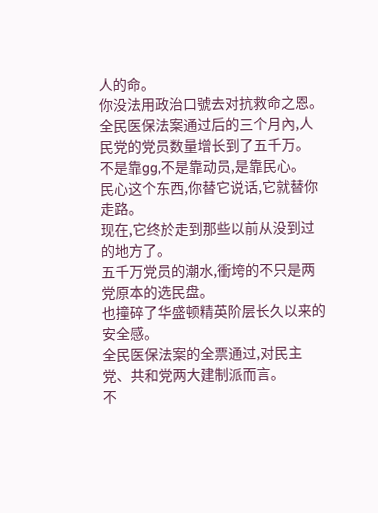人的命。
你没法用政治口號去对抗救命之恩。
全民医保法案通过后的三个月內,人民党的党员数量增长到了五千万。
不是靠gg,不是靠动员,是靠民心。
民心这个东西,你替它说话,它就替你走路。
现在,它终於走到那些以前从没到过的地方了。
五千万党员的潮水,衝垮的不只是两党原本的选民盘。
也撞碎了华盛顿精英阶层长久以来的安全感。
全民医保法案的全票通过,对民主党、共和党两大建制派而言。
不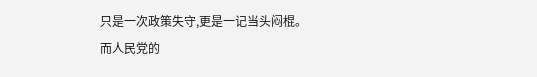只是一次政策失守,更是一记当头闷棍。
而人民党的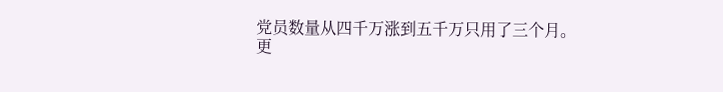党员数量从四千万涨到五千万只用了三个月。
更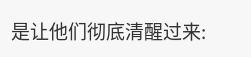是让他们彻底清醒过来: